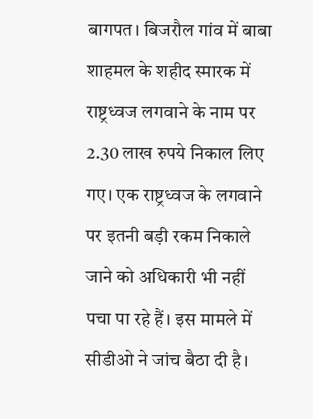बागपत। बिजरौल गांव में बाबा शाहमल के शहीद स्मारक में राष्ट्रध्वज लगवाने के नाम पर 2.30 लाख रुपये निकाल लिए गए। एक राष्ट्रध्वज के लगवाने पर इतनी बड़ी रकम निकाले जाने को अधिकारी भी नहीं पचा पा रहे हैं। इस मामले में सीडीओ ने जांच बैठा दी है।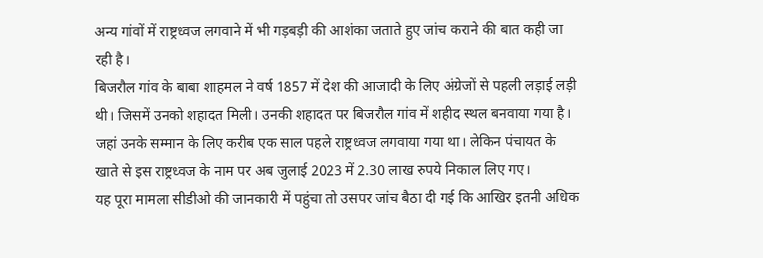अन्य गांवों में राष्ट्रध्वज लगवाने में भी गड़बड़ी की आशंका जताते हुए जांच कराने की बात कही जा रही है।
बिजरौल गांव के बाबा शाहमल ने वर्ष 1857 में देश की आजादी के लिए अंग्रेजों से पहली लड़ाई लड़ी थी। जिसमें उनको शहादत मिली। उनकी शहादत पर बिजरौल गांव में शहीद स्थल बनवाया गया है। जहां उनके सम्मान के लिए करीब एक साल पहले राष्ट्रध्वज लगवाया गया था। लेकिन पंचायत के खाते से इस राष्ट्रध्वज के नाम पर अब जुलाई 2023 में 2.30 लाख रुपये निकाल लिए गए।
यह पूरा मामला सीडीओ की जानकारी में पहुंचा तो उसपर जांच बैठा दी गई कि आखिर इतनी अधिक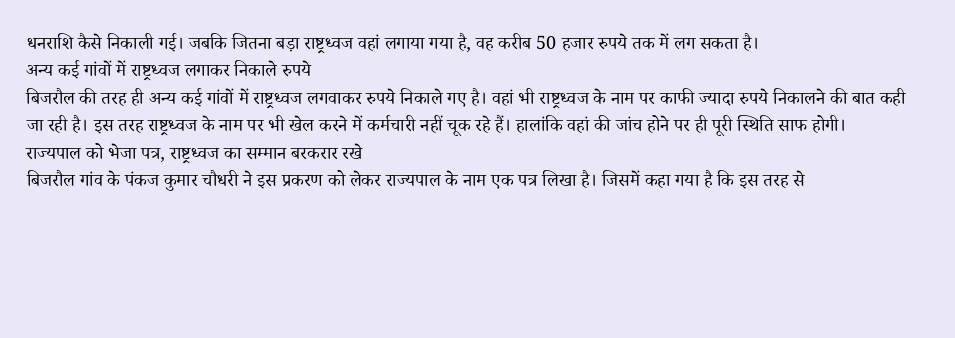धनराशि कैसे निकाली गई। जबकि जितना बड़ा राष्ट्रध्वज वहां लगाया गया है, वह करीब 50 हजार रुपये तक में लग सकता है।
अन्य कई गांवों में राष्ट्रध्वज लगाकर निकाले रुपये
बिजरौल की तरह ही अन्य कई गांवों में राष्ट्रध्वज लगवाकर रुपये निकाले गए है। वहां भी राष्ट्रध्वज के नाम पर काफी ज्यादा रुपये निकालने की बात कही जा रही है। इस तरह राष्ट्रध्वज के नाम पर भी खेल करने में कर्मचारी नहीं चूक रहे हैं। हालांकि वहां की जांच होने पर ही पूरी स्थिति साफ होगी।
राज्यपाल को भेजा पत्र, राष्ट्रध्वज का सम्मान बरकरार रखे
बिजरौल गांव के पंकज कुमार चौधरी ने इस प्रकरण को लेकर राज्यपाल के नाम एक पत्र लिखा है। जिसमें कहा गया है कि इस तरह से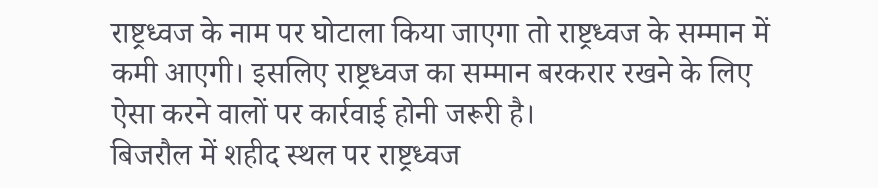राष्ट्रध्वज के नाम पर घोटाला किया जाएगा तो राष्ट्रध्वज के सम्मान में कमी आएगी। इसलिए राष्ट्रध्वज का सम्मान बरकरार रखने के लिए ऐसा करने वालों पर कार्रवाई होनी जरूरी है।
बिजरौल में शहीद स्थल पर राष्ट्रध्वज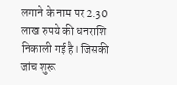लगाने के नाम पर 2.30 लाख रुपये की धनराशि निकाली गई है। जिसकी जांच शुरू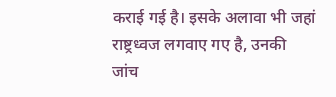कराई गई है। इसके अलावा भी जहां राष्ट्रध्वज लगवाए गए है, उनकी जांच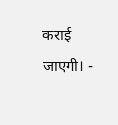कराई जाएगी। -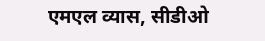एमएल व्यास, सीडीओ